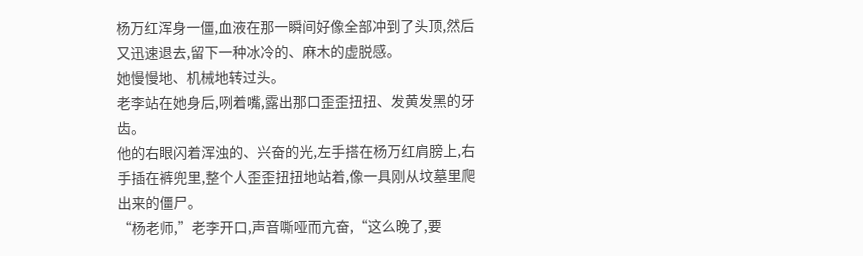杨万红浑身一僵,血液在那一瞬间好像全部冲到了头顶,然后又迅速退去,留下一种冰冷的、麻木的虚脱感。
她慢慢地、机械地转过头。
老李站在她身后,咧着嘴,露出那口歪歪扭扭、发黄发黑的牙齿。
他的右眼闪着浑浊的、兴奋的光,左手搭在杨万红肩膀上,右手插在裤兜里,整个人歪歪扭扭地站着,像一具刚从坟墓里爬出来的僵尸。
“杨老师,”老李开口,声音嘶哑而亢奋,“这么晚了,要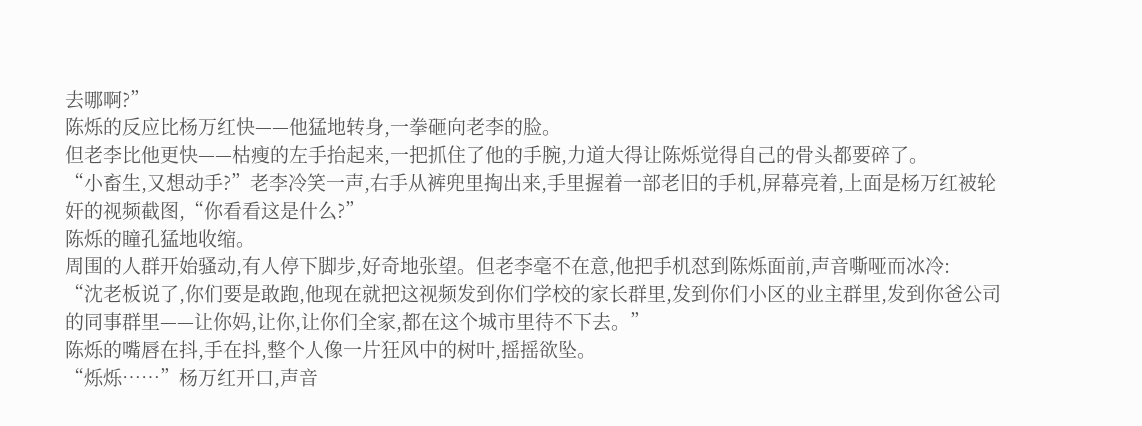去哪啊?”
陈烁的反应比杨万红快——他猛地转身,一拳砸向老李的脸。
但老李比他更快——枯瘦的左手抬起来,一把抓住了他的手腕,力道大得让陈烁觉得自己的骨头都要碎了。
“小畜生,又想动手?”老李冷笑一声,右手从裤兜里掏出来,手里握着一部老旧的手机,屏幕亮着,上面是杨万红被轮奸的视频截图,“你看看这是什么?”
陈烁的瞳孔猛地收缩。
周围的人群开始骚动,有人停下脚步,好奇地张望。但老李毫不在意,他把手机怼到陈烁面前,声音嘶哑而冰冷:
“沈老板说了,你们要是敢跑,他现在就把这视频发到你们学校的家长群里,发到你们小区的业主群里,发到你爸公司的同事群里——让你妈,让你,让你们全家,都在这个城市里待不下去。”
陈烁的嘴唇在抖,手在抖,整个人像一片狂风中的树叶,摇摇欲坠。
“烁烁……”杨万红开口,声音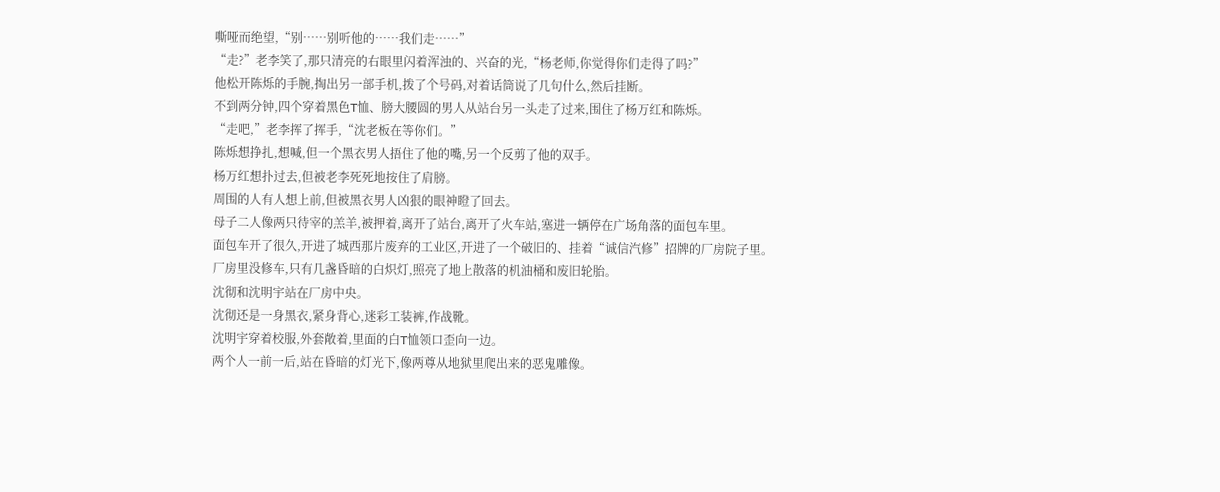嘶哑而绝望,“别……别听他的……我们走……”
“走?”老李笑了,那只清亮的右眼里闪着浑浊的、兴奋的光,“杨老师,你觉得你们走得了吗?”
他松开陈烁的手腕,掏出另一部手机,拨了个号码,对着话筒说了几句什么,然后挂断。
不到两分钟,四个穿着黑色T恤、膀大腰圆的男人从站台另一头走了过来,围住了杨万红和陈烁。
“走吧,”老李挥了挥手,“沈老板在等你们。”
陈烁想挣扎,想喊,但一个黑衣男人捂住了他的嘴,另一个反剪了他的双手。
杨万红想扑过去,但被老李死死地按住了肩膀。
周围的人有人想上前,但被黑衣男人凶狠的眼神瞪了回去。
母子二人像两只待宰的羔羊,被押着,离开了站台,离开了火车站,塞进一辆停在广场角落的面包车里。
面包车开了很久,开进了城西那片废弃的工业区,开进了一个破旧的、挂着“诚信汽修”招牌的厂房院子里。
厂房里没修车,只有几盏昏暗的白炽灯,照亮了地上散落的机油桶和废旧轮胎。
沈彻和沈明宇站在厂房中央。
沈彻还是一身黑衣,紧身背心,迷彩工装裤,作战靴。
沈明宇穿着校服,外套敞着,里面的白T恤领口歪向一边。
两个人一前一后,站在昏暗的灯光下,像两尊从地狱里爬出来的恶鬼雕像。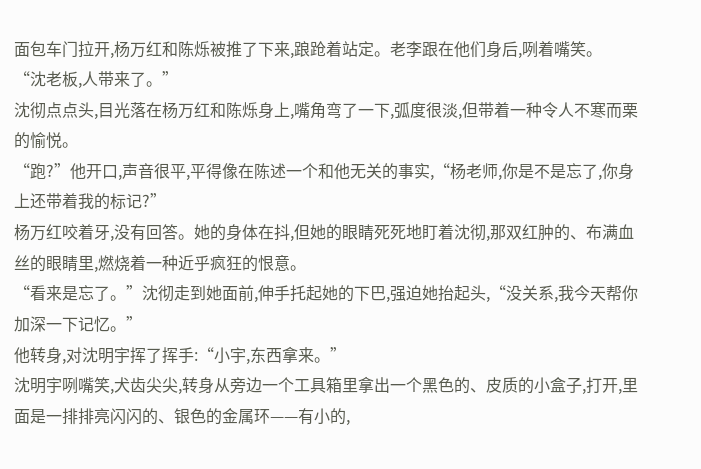面包车门拉开,杨万红和陈烁被推了下来,踉跄着站定。老李跟在他们身后,咧着嘴笑。
“沈老板,人带来了。”
沈彻点点头,目光落在杨万红和陈烁身上,嘴角弯了一下,弧度很淡,但带着一种令人不寒而栗的愉悦。
“跑?”他开口,声音很平,平得像在陈述一个和他无关的事实,“杨老师,你是不是忘了,你身上还带着我的标记?”
杨万红咬着牙,没有回答。她的身体在抖,但她的眼睛死死地盯着沈彻,那双红肿的、布满血丝的眼睛里,燃烧着一种近乎疯狂的恨意。
“看来是忘了。”沈彻走到她面前,伸手托起她的下巴,强迫她抬起头,“没关系,我今天帮你加深一下记忆。”
他转身,对沈明宇挥了挥手:“小宇,东西拿来。”
沈明宇咧嘴笑,犬齿尖尖,转身从旁边一个工具箱里拿出一个黑色的、皮质的小盒子,打开,里面是一排排亮闪闪的、银色的金属环——有小的,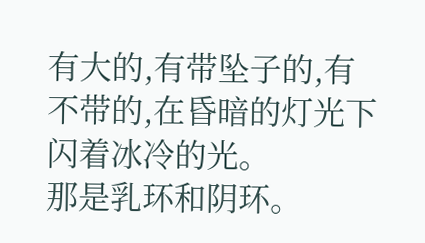有大的,有带坠子的,有不带的,在昏暗的灯光下闪着冰冷的光。
那是乳环和阴环。